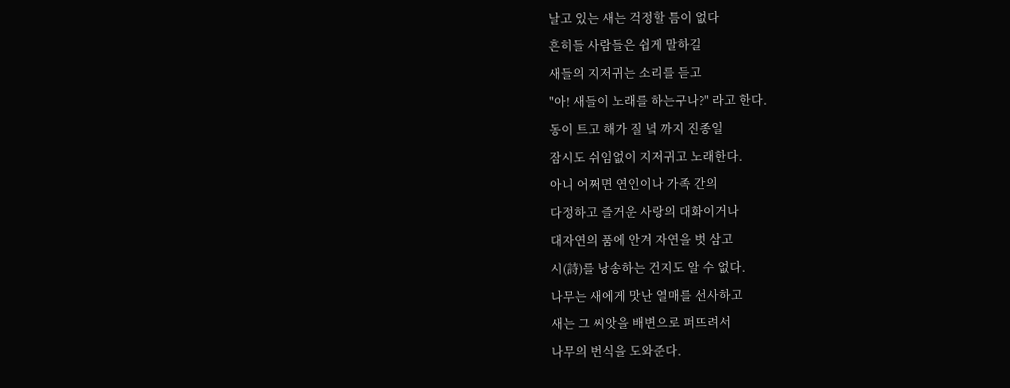날고 있는 새는 걱정할 틈이 없다
흔히들 사람들은 쉽게 말하길
새들의 지저귀는 소리를 듣고
"아! 새들이 노래를 하는구나?" 라고 한다.
동이 트고 해가 질 녘 까지 진종일
잠시도 쉬임없이 지저귀고 노래한다.
아니 어쩌면 연인이나 가족 간의
다정하고 즐거운 사랑의 대화이거나
대자연의 품에 안겨 자연을 벗 삼고
시(詩)를 낭송하는 건지도 알 수 없다.
나무는 새에게 맛난 열매를 선사하고
새는 그 씨앗을 배변으로 퍼뜨려서
나무의 번식을 도와준다.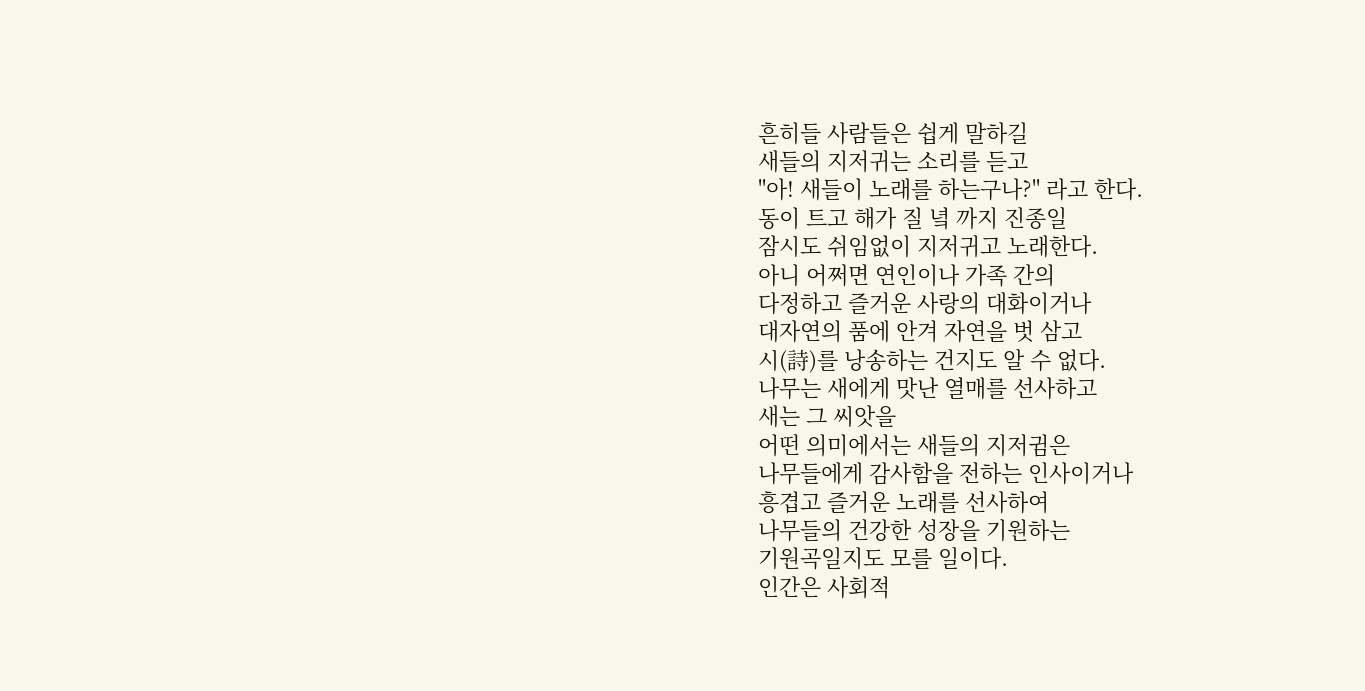흔히들 사람들은 쉽게 말하길
새들의 지저귀는 소리를 듣고
"아! 새들이 노래를 하는구나?" 라고 한다.
동이 트고 해가 질 녘 까지 진종일
잠시도 쉬임없이 지저귀고 노래한다.
아니 어쩌면 연인이나 가족 간의
다정하고 즐거운 사랑의 대화이거나
대자연의 품에 안겨 자연을 벗 삼고
시(詩)를 낭송하는 건지도 알 수 없다.
나무는 새에게 맛난 열매를 선사하고
새는 그 씨앗을
어떤 의미에서는 새들의 지저귐은
나무들에게 감사함을 전하는 인사이거나
흥겹고 즐거운 노래를 선사하여
나무들의 건강한 성장을 기원하는
기원곡일지도 모를 일이다.
인간은 사회적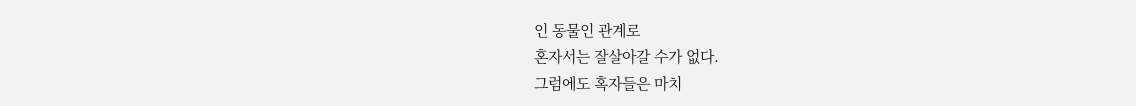인 동물인 관계로
혼자서는 잘살아갈 수가 없다.
그럼에도 혹자들은 마치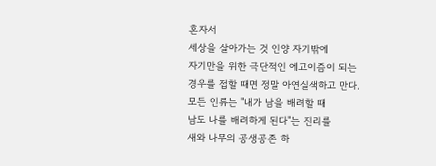혼자서
세상을 살아가는 것 인양 자기밖에
자기만을 위한 극단적인 에고이즘이 되는
경우를 접할 때면 정말 아연실색하고 만다.
모든 인류는 "내가 남을 배려할 때
남도 나를 배려하게 된다"는 진리를
새와 나무의 공생공존 하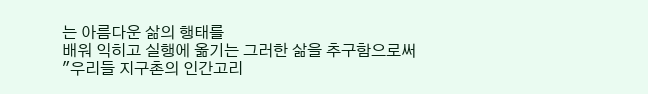는 아름다운 삶의 행태를
배워 익히고 실행에 옮기는 그러한 삶을 추구함으로써
"우리들 지구촌의 인간고리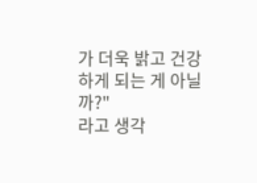가 더욱 밝고 건강하게 되는 게 아닐까?"
라고 생각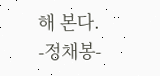해 본다.
-정채봉-